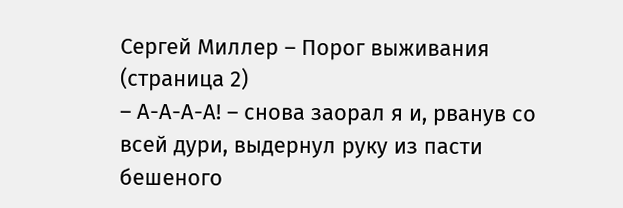Сергей Миллер – Порог выживания (страница 2)
– А-А-А-А! – снова заорал я и, рванув со всей дури, выдернул руку из пасти бешеного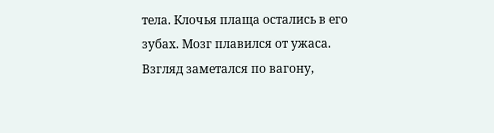тела. Клочья плаща остались в его зубах. Мозг плавился от ужаса. Взгляд заметался по вагону,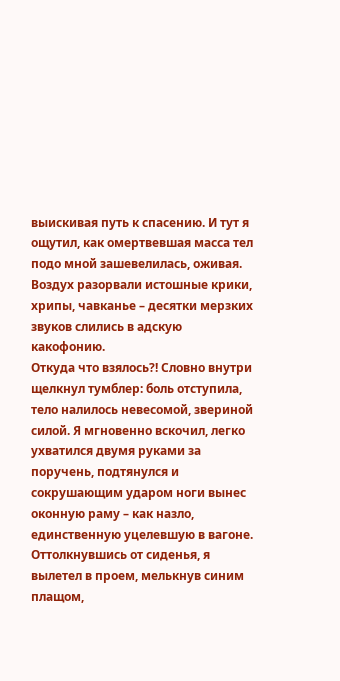выискивая путь к спасению. И тут я ощутил, как омертвевшая масса тел подо мной зашевелилась, оживая. Воздух разорвали истошные крики, хрипы, чавканье – десятки мерзких звуков слились в адскую какофонию.
Откуда что взялось?! Словно внутри щелкнул тумблер: боль отступила, тело налилось невесомой, звериной силой. Я мгновенно вскочил, легко ухватился двумя руками за поручень, подтянулся и сокрушающим ударом ноги вынес оконную раму – как назло, единственную уцелевшую в вагоне. Оттолкнувшись от сиденья, я вылетел в проем, мелькнув синим плащом,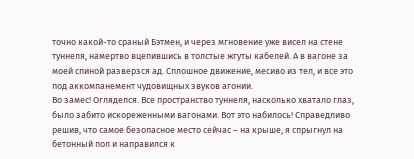точно какой-то сраный Бэтмен, и через мгновение уже висел на стене туннеля, намертво вцепившись в толстые жгуты кабелей. А в вагоне за моей спиной разверзся ад. Сплошное движение, месиво из тел, и все это под аккомпанемент чудовищных звуков агонии.
Во замес! Огляделся. Все пространство туннеля, насколько хватало глаз, было забито искореженными вагонами. Вот это набилось! Справедливо решив, что самое безопасное место сейчас – на крыше, я спрыгнул на бетонный пол и направился к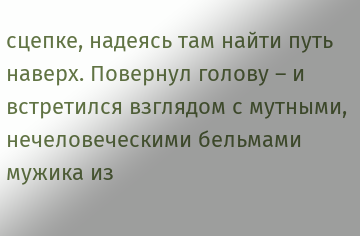сцепке, надеясь там найти путь наверх. Повернул голову – и встретился взглядом с мутными, нечеловеческими бельмами мужика из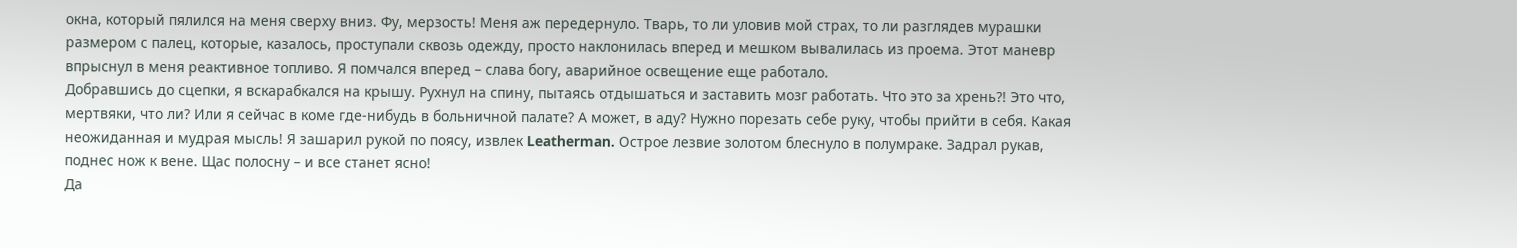окна, который пялился на меня сверху вниз. Фу, мерзость! Меня аж передернуло. Тварь, то ли уловив мой страх, то ли разглядев мурашки размером с палец, которые, казалось, проступали сквозь одежду, просто наклонилась вперед и мешком вывалилась из проема. Этот маневр впрыснул в меня реактивное топливо. Я помчался вперед – слава богу, аварийное освещение еще работало.
Добравшись до сцепки, я вскарабкался на крышу. Рухнул на спину, пытаясь отдышаться и заставить мозг работать. Что это за хрень?! Это что, мертвяки, что ли? Или я сейчас в коме где-нибудь в больничной палате? А может, в аду? Нужно порезать себе руку, чтобы прийти в себя. Какая неожиданная и мудрая мысль! Я зашарил рукой по поясу, извлек Leatherman. Острое лезвие золотом блеснуло в полумраке. Задрал рукав, поднес нож к вене. Щас полосну – и все станет ясно!
Да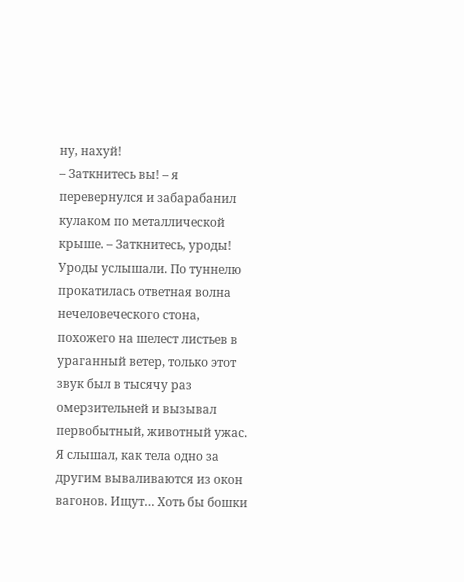ну, нахуй!
– Заткнитесь вы! – я перевернулся и забарабанил кулаком по металлической крыше. – Заткнитесь, уроды!
Уроды услышали. По туннелю прокатилась ответная волна нечеловеческого стона, похожего на шелест листьев в ураганный ветер, только этот звук был в тысячу раз омерзительней и вызывал первобытный, животный ужас. Я слышал, как тела одно за другим вываливаются из окон вагонов. Ищут… Хоть бы бошки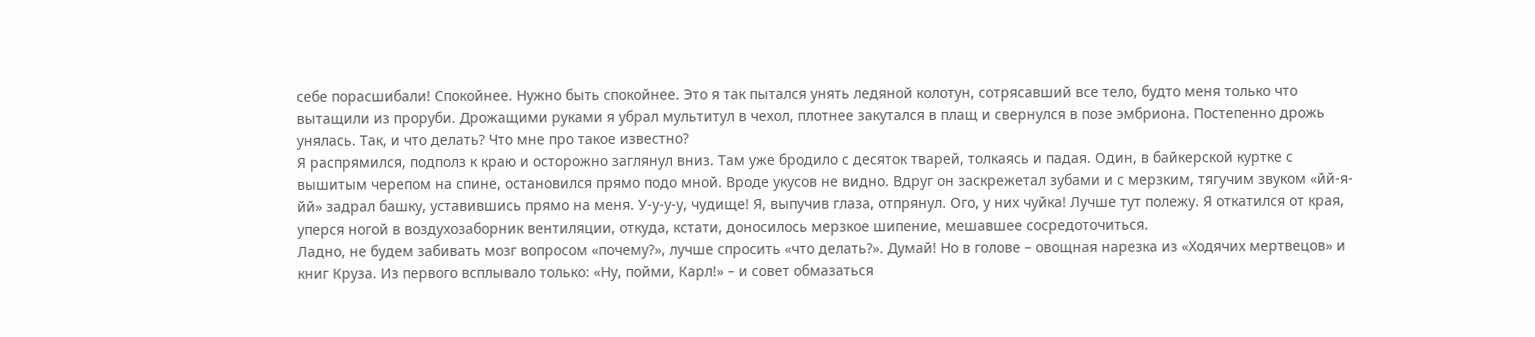себе порасшибали! Спокойнее. Нужно быть спокойнее. Это я так пытался унять ледяной колотун, сотрясавший все тело, будто меня только что вытащили из проруби. Дрожащими руками я убрал мультитул в чехол, плотнее закутался в плащ и свернулся в позе эмбриона. Постепенно дрожь унялась. Так, и что делать? Что мне про такое известно?
Я распрямился, подполз к краю и осторожно заглянул вниз. Там уже бродило с десяток тварей, толкаясь и падая. Один, в байкерской куртке с вышитым черепом на спине, остановился прямо подо мной. Вроде укусов не видно. Вдруг он заскрежетал зубами и с мерзким, тягучим звуком «йй-я-йй» задрал башку, уставившись прямо на меня. У-у-у-у, чудище! Я, выпучив глаза, отпрянул. Ого, у них чуйка! Лучше тут полежу. Я откатился от края, уперся ногой в воздухозаборник вентиляции, откуда, кстати, доносилось мерзкое шипение, мешавшее сосредоточиться.
Ладно, не будем забивать мозг вопросом «почему?», лучше спросить «что делать?». Думай! Но в голове – овощная нарезка из «Ходячих мертвецов» и книг Круза. Из первого всплывало только: «Ну, пойми, Карл!» – и совет обмазаться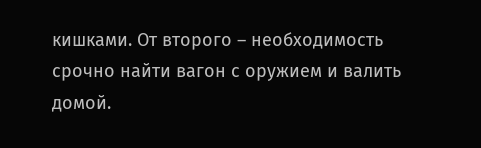кишками. От второго – необходимость срочно найти вагон с оружием и валить домой.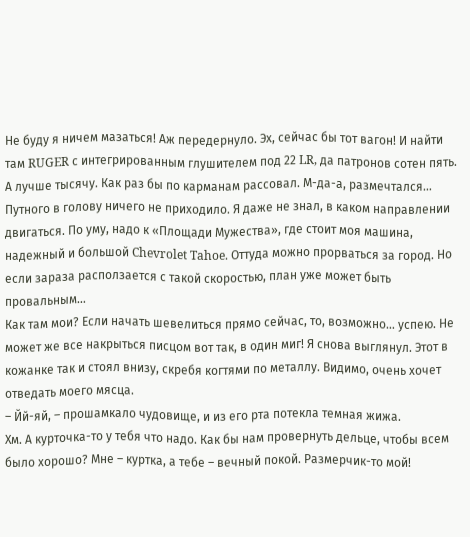Не буду я ничем мазаться! Аж передернуло. Эх, сейчас бы тот вагон! И найти там RUGER с интегрированным глушителем под 22 LR, да патронов сотен пять. А лучше тысячу. Как раз бы по карманам рассовал. М-да-а, размечтался… Путного в голову ничего не приходило. Я даже не знал, в каком направлении двигаться. По уму, надо к «Площади Мужества», где стоит моя машина, надежный и большой Chevrolet Tahoe. Оттуда можно прорваться за город. Но если зараза расползается с такой скоростью, план уже может быть провальным…
Как там мои? Если начать шевелиться прямо сейчас, то, возможно… успею. Не может же все накрыться писцом вот так, в один миг! Я снова выглянул. Этот в кожанке так и стоял внизу, скребя когтями по металлу. Видимо, очень хочет отведать моего мясца.
– Йй-яй, – прошамкало чудовище, и из его рта потекла темная жижа.
Хм. А курточка-то у тебя что надо. Как бы нам провернуть дельце, чтобы всем было хорошо? Мне – куртка, а тебе – вечный покой. Размерчик-то мой!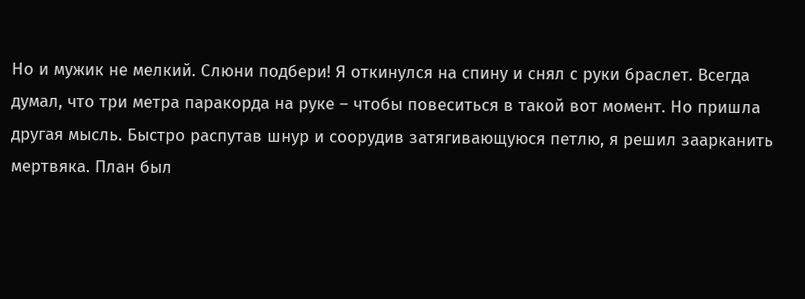Но и мужик не мелкий. Слюни подбери! Я откинулся на спину и снял с руки браслет. Всегда думал, что три метра паракорда на руке – чтобы повеситься в такой вот момент. Но пришла другая мысль. Быстро распутав шнур и соорудив затягивающуюся петлю, я решил заарканить мертвяка. План был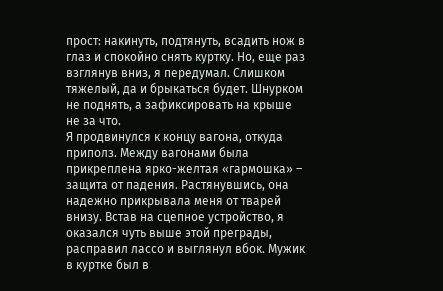прост: накинуть, подтянуть, всадить нож в глаз и спокойно снять куртку. Но, еще раз взглянув вниз, я передумал. Слишком тяжелый, да и брыкаться будет. Шнурком не поднять, а зафиксировать на крыше не за что.
Я продвинулся к концу вагона, откуда приполз. Между вагонами была прикреплена ярко-желтая «гармошка» – защита от падения. Растянувшись, она надежно прикрывала меня от тварей внизу. Встав на сцепное устройство, я оказался чуть выше этой преграды, расправил лассо и выглянул вбок. Мужик в куртке был в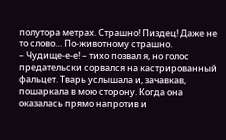полутора метрах. Страшно! Пиздец! Даже не то слово… По-животному страшно.
– Чудище-е-е! – тихо позвал я, но голос предательски сорвался на кастрированный фальцет. Тварь услышала и, зачавкав, пошаркала в мою сторону. Когда она оказалась прямо напротив и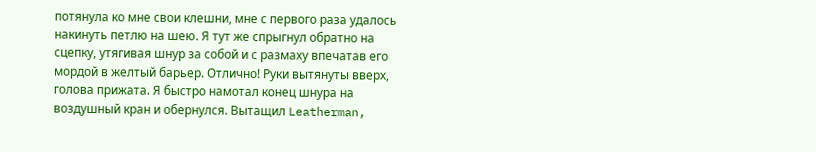потянула ко мне свои клешни, мне с первого раза удалось накинуть петлю на шею. Я тут же спрыгнул обратно на сцепку, утягивая шнур за собой и с размаху впечатав его мордой в желтый барьер. Отлично! Руки вытянуты вверх, голова прижата. Я быстро намотал конец шнура на воздушный кран и обернулся. Вытащил Leatherman,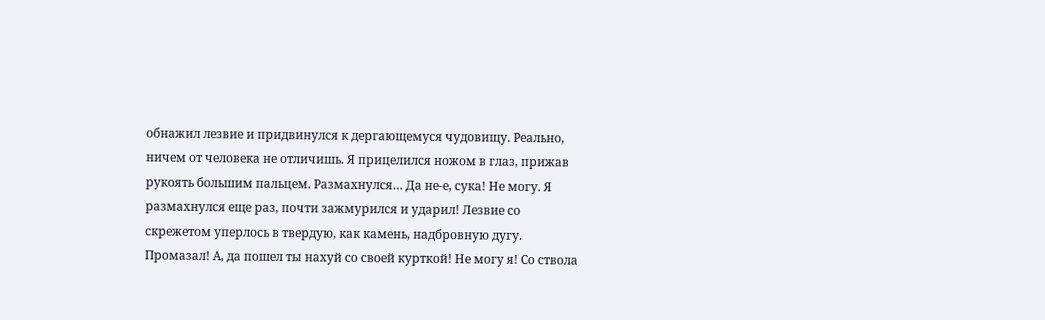обнажил лезвие и придвинулся к дергающемуся чудовищу. Реально, ничем от человека не отличишь. Я прицелился ножом в глаз, прижав рукоять большим пальцем. Размахнулся… Да не-е, сука! Не могу. Я размахнулся еще раз, почти зажмурился и ударил! Лезвие со скрежетом уперлось в твердую, как камень, надбровную дугу. Промазал! А, да пошел ты нахуй со своей курткой! Не могу я! Со ствола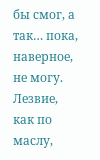бы смог, а так… пока, наверное, не могу.
Лезвие, как по маслу,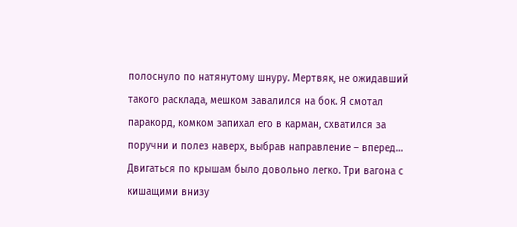полоснуло по натянутому шнуру. Мертвяк, не ожидавший такого расклада, мешком завалился на бок. Я смотал паракорд, комком запихал его в карман, схватился за поручни и полез наверх, выбрав направление – вперед…
Двигаться по крышам было довольно легко. Три вагона с кишащими внизу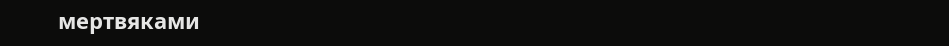мертвяками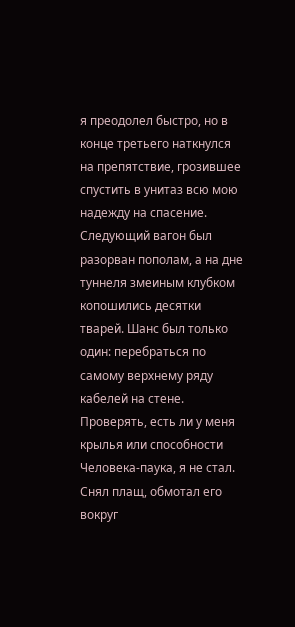я преодолел быстро, но в конце третьего наткнулся на препятствие, грозившее спустить в унитаз всю мою надежду на спасение. Следующий вагон был разорван пополам, а на дне туннеля змеиным клубком копошились десятки тварей. Шанс был только один: перебраться по самому верхнему ряду кабелей на стене. Проверять, есть ли у меня крылья или способности Человека-паука, я не стал. Снял плащ, обмотал его вокруг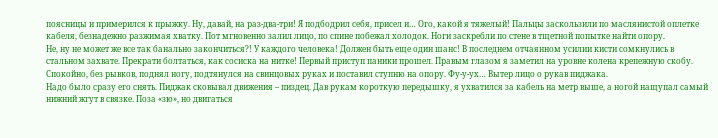поясницы и примерился к прыжку. Ну, давай, на раз-два-три! Я подбодрил себя, присел и… Ого, какой я тяжелый! Пальцы заскользили по маслянистой оплетке кабеля, безнадежно разжимая хватку. Пот мгновенно залил лицо, по спине побежал холодок. Ноги заскребли по стене в тщетной попытке найти опору.
Не, ну не может же все так банально закончиться?! У каждого человека! Должен быть еще один шанс! В последнем отчаянном усилии кисти сомкнулись в стальном захвате. Прекрати болтаться, как сосиска на нитке! Первый приступ паники прошел. Правым глазом я заметил на уровне колена крепежную скобу. Спокойно, без рывков, поднял ногу, подтянулся на свинцовых руках и поставил ступню на опору. Фу-у-ух… Вытер лицо о рукав пиджака.
Надо было сразу его снять. Пиджак сковывал движения – пиздец. Дав рукам короткую передышку, я ухватился за кабель на метр выше, а ногой нащупал самый нижний жгут в связке. Поза «зю», но двигаться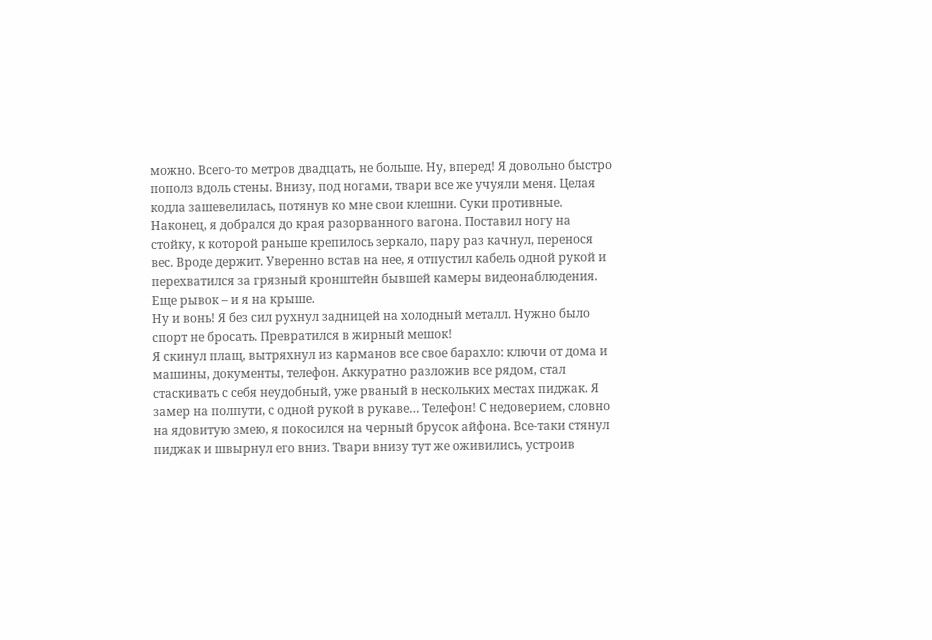можно. Всего-то метров двадцать, не больше. Ну, вперед! Я довольно быстро пополз вдоль стены. Внизу, под ногами, твари все же учуяли меня. Целая кодла зашевелилась, потянув ко мне свои клешни. Суки противные. Наконец, я добрался до края разорванного вагона. Поставил ногу на стойку, к которой раньше крепилось зеркало, пару раз качнул, перенося вес. Вроде держит. Уверенно встав на нее, я отпустил кабель одной рукой и перехватился за грязный кронштейн бывшей камеры видеонаблюдения. Еще рывок – и я на крыше.
Ну и вонь! Я без сил рухнул задницей на холодный металл. Нужно было спорт не бросать. Превратился в жирный мешок!
Я скинул плащ, вытряхнул из карманов все свое барахло: ключи от дома и машины, документы, телефон. Аккуратно разложив все рядом, стал стаскивать с себя неудобный, уже рваный в нескольких местах пиджак. Я замер на полпути, с одной рукой в рукаве… Телефон! С недоверием, словно на ядовитую змею, я покосился на черный брусок айфона. Все-таки стянул пиджак и швырнул его вниз. Твари внизу тут же оживились, устроив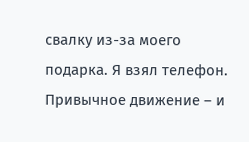свалку из-за моего подарка. Я взял телефон. Привычное движение – и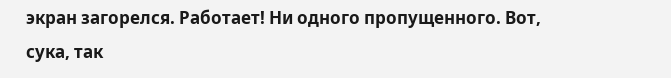экран загорелся. Работает! Ни одного пропущенного. Вот, сука, так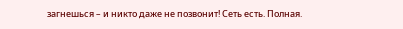загнешься – и никто даже не позвонит! Сеть есть. Полная.